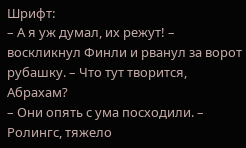Шрифт:
– А я уж думал, их режут! – воскликнул Финли и рванул за ворот рубашку. – Что тут творится, Абрахам?
– Они опять с ума посходили. – Ролингс, тяжело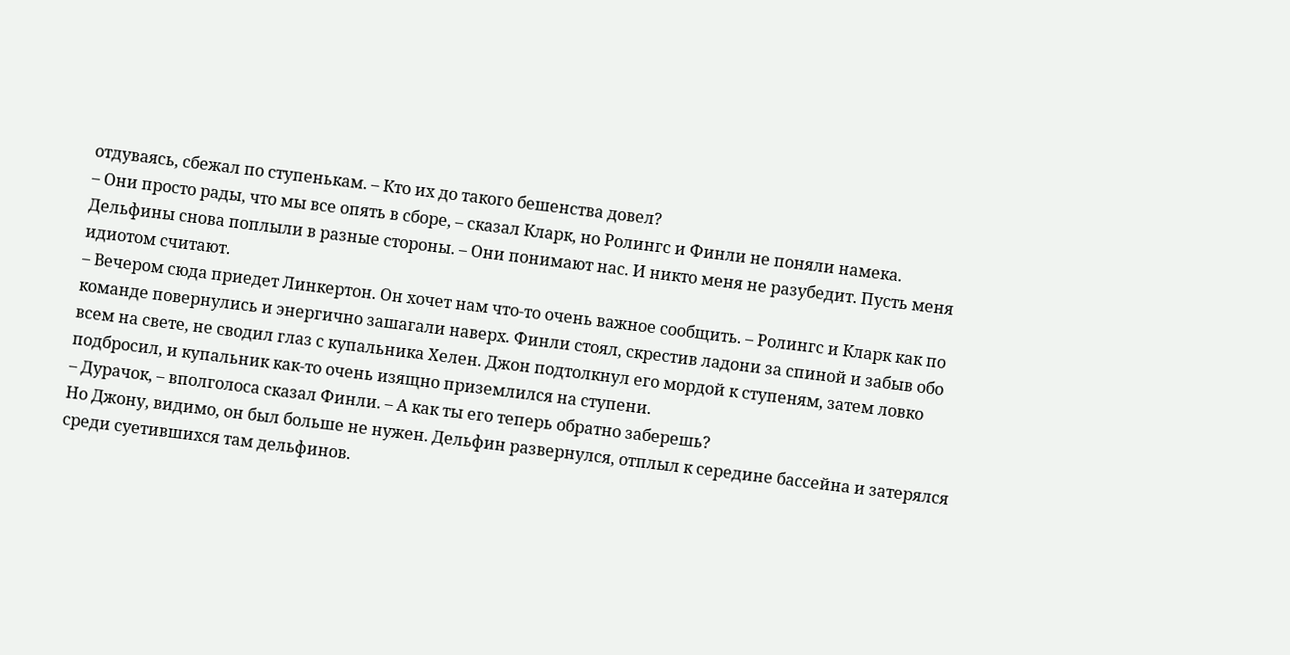отдуваясь, сбежал по ступенькам. – Кто их до такого бешенства довел?
– Они просто рады, что мы все опять в сборе, – сказал Кларк, но Ролингс и Финли не поняли намека. Дельфины снова поплыли в разные стороны. – Они понимают нас. И никто меня не разубедит. Пусть меня идиотом считают.
– Вечером сюда приедет Линкертон. Он хочет нам что-то очень важное сообщить. – Ролингс и Кларк как по команде повернулись и энергично зашагали наверх. Финли стоял, скрестив ладони за спиной и забыв обо всем на свете, не сводил глаз с купальника Хелен. Джон подтолкнул его мордой к ступеням, затем ловко подбросил, и купальник как-то очень изящно приземлился на ступени.
– Дурачок, – вполголоса сказал Финли. – А как ты его теперь обратно заберешь?
Но Джону, видимо, он был больше не нужен. Дельфин развернулся, отплыл к середине бассейна и затерялся среди суетившихся там дельфинов.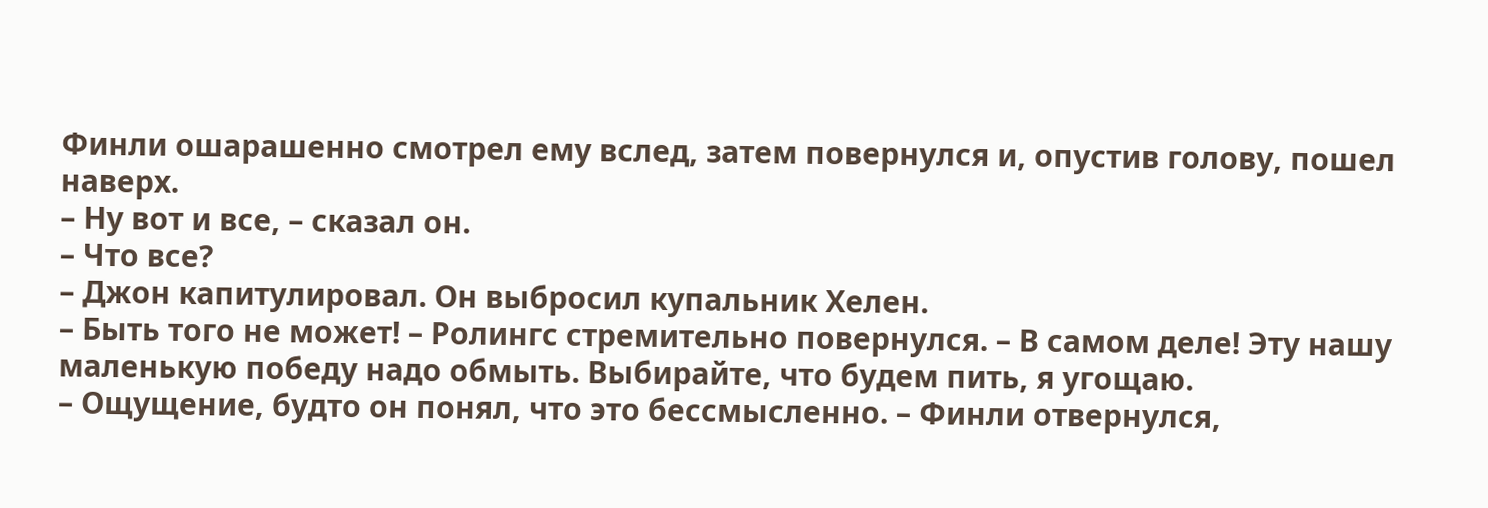Финли ошарашенно смотрел ему вслед, затем повернулся и, опустив голову, пошел наверх.
– Ну вот и все, – сказал он.
– Что все?
– Джон капитулировал. Он выбросил купальник Хелен.
– Быть того не может! – Ролингс стремительно повернулся. – В самом деле! Эту нашу маленькую победу надо обмыть. Выбирайте, что будем пить, я угощаю.
– Ощущение, будто он понял, что это бессмысленно. – Финли отвернулся,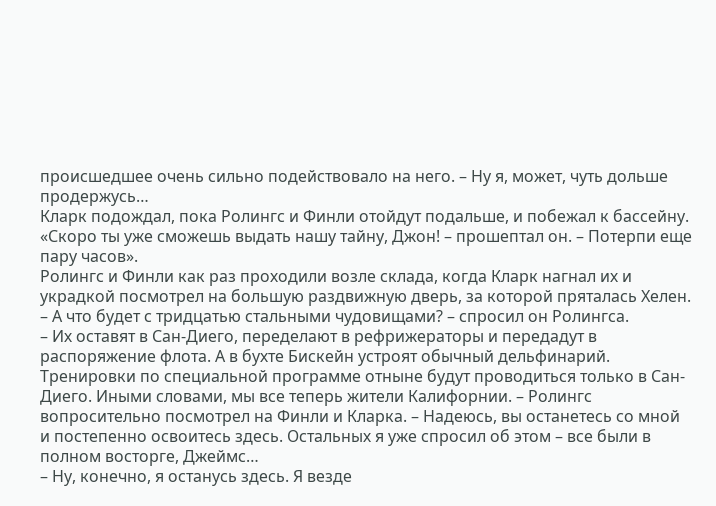происшедшее очень сильно подействовало на него. – Ну я, может, чуть дольше продержусь…
Кларк подождал, пока Ролингс и Финли отойдут подальше, и побежал к бассейну. «Скоро ты уже сможешь выдать нашу тайну, Джон! – прошептал он. – Потерпи еще пару часов».
Ролингс и Финли как раз проходили возле склада, когда Кларк нагнал их и украдкой посмотрел на большую раздвижную дверь, за которой пряталась Хелен.
– А что будет с тридцатью стальными чудовищами? – спросил он Ролингса.
– Их оставят в Сан-Диего, переделают в рефрижераторы и передадут в распоряжение флота. А в бухте Бискейн устроят обычный дельфинарий. Тренировки по специальной программе отныне будут проводиться только в Сан-Диего. Иными словами, мы все теперь жители Калифорнии. – Ролингс вопросительно посмотрел на Финли и Кларка. – Надеюсь, вы останетесь со мной и постепенно освоитесь здесь. Остальных я уже спросил об этом – все были в полном восторге, Джеймс…
– Ну, конечно, я останусь здесь. Я везде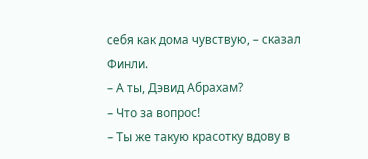себя как дома чувствую, – сказал Финли.
– А ты, Дэвид Абрахам?
– Что за вопрос!
– Ты же такую красотку вдову в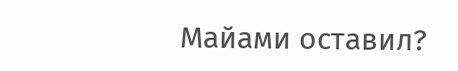Майами оставил?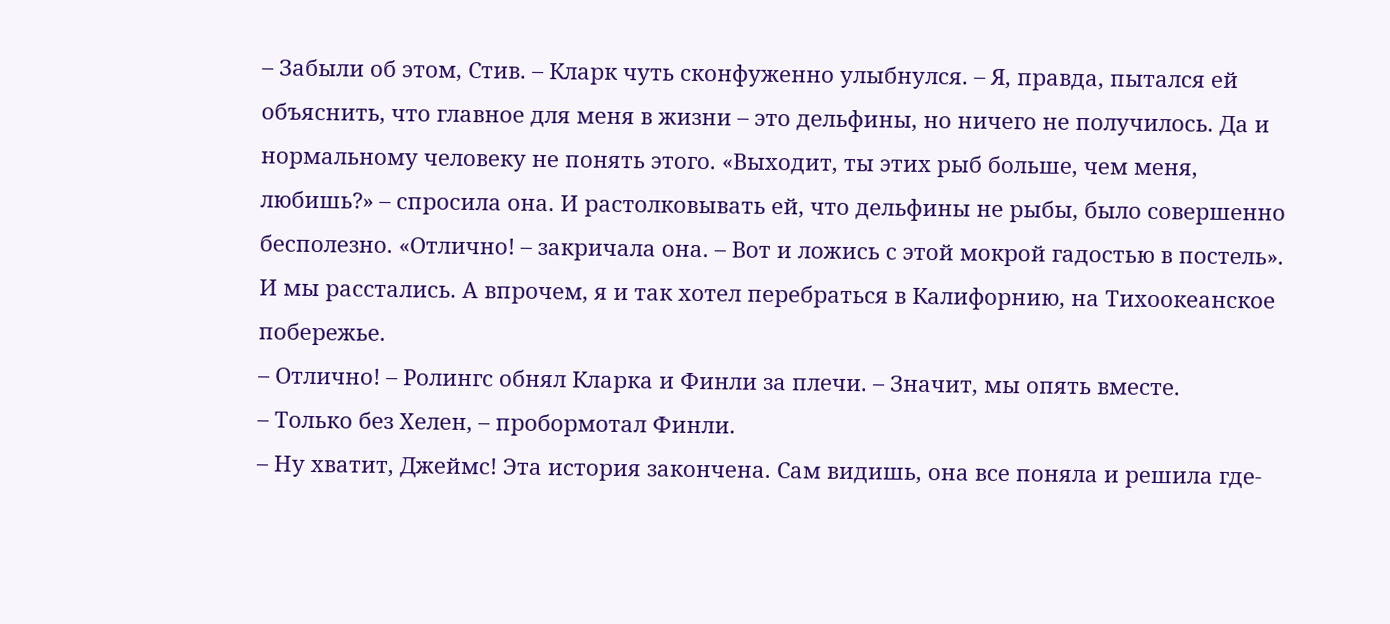– Забыли об этом, Стив. – Кларк чуть сконфуженно улыбнулся. – Я, правда, пытался ей объяснить, что главное для меня в жизни – это дельфины, но ничего не получилось. Да и нормальному человеку не понять этого. «Выходит, ты этих рыб больше, чем меня, любишь?» – спросила она. И растолковывать ей, что дельфины не рыбы, было совершенно бесполезно. «Отлично! – закричала она. – Вот и ложись с этой мокрой гадостью в постель». И мы расстались. А впрочем, я и так хотел перебраться в Калифорнию, на Тихоокеанское побережье.
– Отлично! – Ролингс обнял Кларка и Финли за плечи. – Значит, мы опять вместе.
– Только без Хелен, – пробормотал Финли.
– Ну хватит, Джеймс! Эта история закончена. Сам видишь, она все поняла и решила где-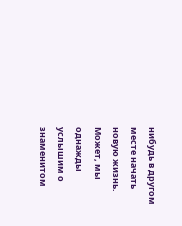нибудь в другом месте начать новую жизнь. Может, мы однажды услышим о знаменитом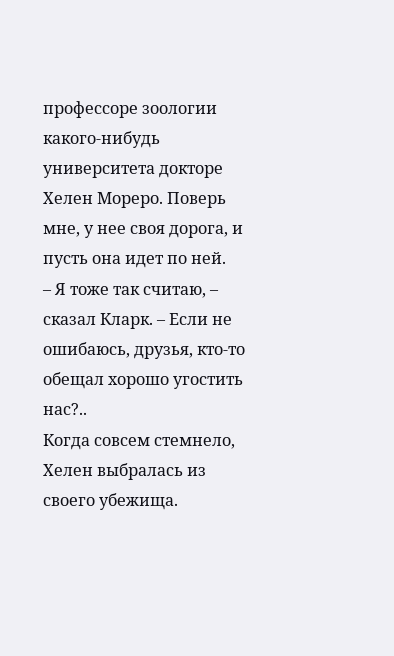профессоре зоологии какого-нибудь университета докторе Хелен Мореро. Поверь мне, у нее своя дорога, и пусть она идет по ней.
– Я тоже так считаю, – сказал Кларк. – Если не ошибаюсь, друзья, кто-то обещал хорошо угостить нас?..
Когда совсем стемнело, Хелен выбралась из своего убежища.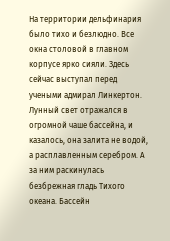На территории дельфинария было тихо и безлюдно. Все окна столовой в главном корпусе ярко сияли. Здесь сейчас выступал перед учеными адмирал Линкертон.
Лунный свет отражался в огромной чаше бассейна, и казалось, она залита не водой, а расплавленным серебром. А за ним раскинулась безбрежная гладь Тихого океана. Бассейн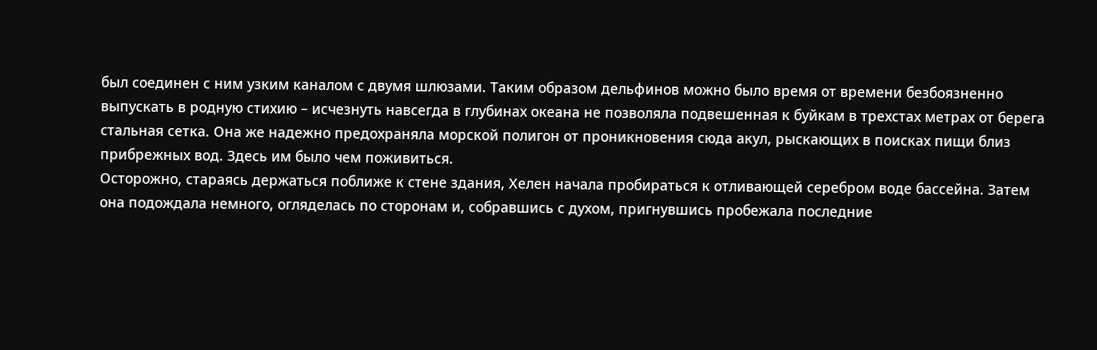был соединен с ним узким каналом с двумя шлюзами. Таким образом дельфинов можно было время от времени безбоязненно выпускать в родную стихию – исчезнуть навсегда в глубинах океана не позволяла подвешенная к буйкам в трехстах метрах от берега стальная сетка. Она же надежно предохраняла морской полигон от проникновения сюда акул, рыскающих в поисках пищи близ прибрежных вод. Здесь им было чем поживиться.
Осторожно, стараясь держаться поближе к стене здания, Хелен начала пробираться к отливающей серебром воде бассейна. Затем она подождала немного, огляделась по сторонам и, собравшись с духом, пригнувшись пробежала последние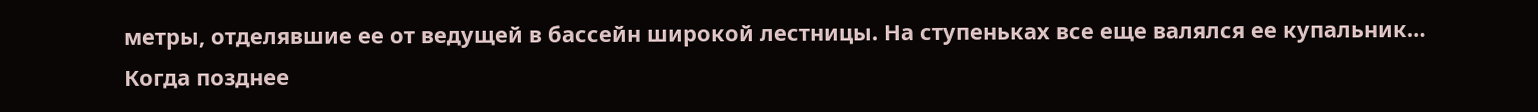метры, отделявшие ее от ведущей в бассейн широкой лестницы. На ступеньках все еще валялся ее купальник…
Когда позднее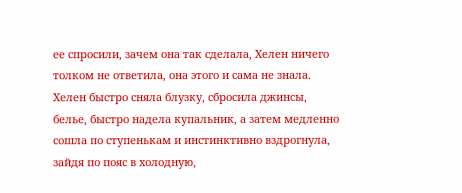ее спросили, зачем она так сделала, Хелен ничего толком не ответила, она этого и сама не знала. Хелен быстро сняла блузку, сбросила джинсы, белье, быстро надела купальник, а затем медленно сошла по ступенькам и инстинктивно вздрогнула, зайдя по пояс в холодную,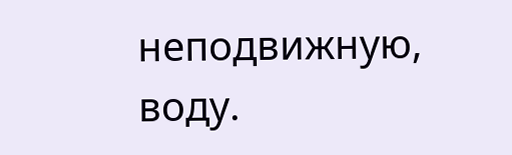неподвижную, воду.